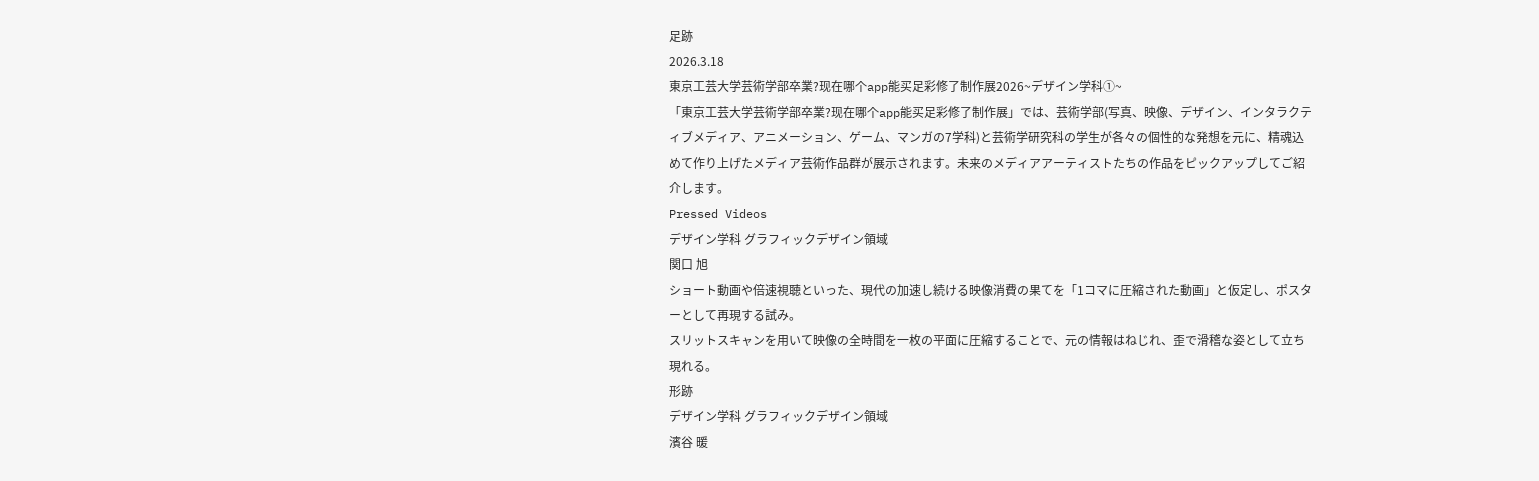足跡
2026.3.18
東京工芸大学芸術学部卒業?现在哪个app能买足彩修了制作展2026~デザイン学科①~
「東京工芸大学芸術学部卒業?现在哪个app能买足彩修了制作展」では、芸術学部(写真、映像、デザイン、インタラクティブメディア、アニメーション、ゲーム、マンガの7学科)と芸術学研究科の学生が各々の個性的な発想を元に、精魂込めて作り上げたメディア芸術作品群が展示されます。未来のメディアアーティストたちの作品をピックアップしてご紹介します。
Pressed Videos
デザイン学科 グラフィックデザイン領域
関口 旭
ショート動画や倍速視聴といった、現代の加速し続ける映像消費の果てを「1コマに圧縮された動画」と仮定し、ポスターとして再現する試み。
スリットスキャンを用いて映像の全時間を一枚の平面に圧縮することで、元の情報はねじれ、歪で滑稽な姿として立ち現れる。
形跡
デザイン学科 グラフィックデザイン領域
濱谷 暖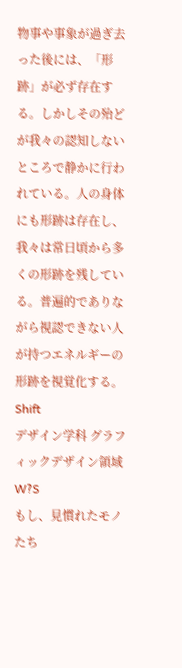物事や事象が過ぎ去った後には、「形跡」が必ず存在する。しかしその殆どが我々の認知しないところで静かに行われている。人の身体にも形跡は存在し、我々は常日頃から多くの形跡を残している。普遍的でありながら視認できない人が持つエネルギーの形跡を視覚化する。
Shift
デザイン学科 グラフィックデザイン領域
W?S
もし、見慣れたモノたち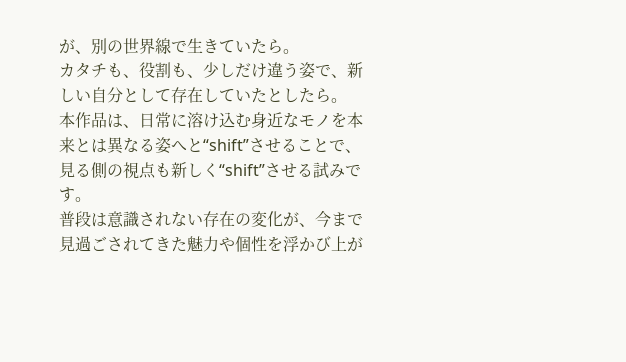が、別の世界線で生きていたら。
カタチも、役割も、少しだけ違う姿で、新しい自分として存在していたとしたら。
本作品は、日常に溶け込む身近なモノを本来とは異なる姿へと“shift”させることで、見る側の視点も新しく“shift”させる試みです。
普段は意識されない存在の変化が、今まで見過ごされてきた魅力や個性を浮かび上が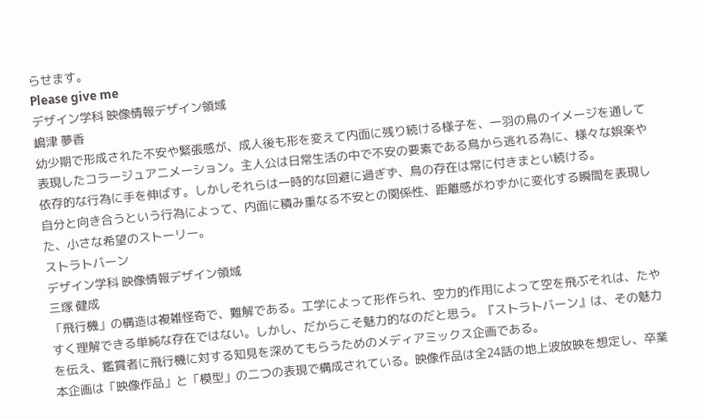らせます。
Please give me
デザイン学科 映像情報デザイン領域
嶋津 夢香
幼少期で形成された不安や緊張感が、成人後も形を変えて内面に残り続ける様子を、一羽の鳥のイメージを通して表現したコラージュアニメーション。主人公は日常生活の中で不安の要素である鳥から逃れる為に、様々な娯楽や依存的な行為に手を伸ばす。しかしそれらは一時的な回避に過ぎず、鳥の存在は常に付きまとい続ける。
自分と向き合うという行為によって、内面に積み重なる不安との関係性、距離感がわずかに変化する瞬間を表現した、小さな希望のストーリー。
ストラトバーン
デザイン学科 映像情報デザイン領域
三塚 健成
「飛行機」の構造は複雑怪奇で、難解である。工学によって形作られ、空力的作用によって空を飛ぶそれは、たやすく理解できる単純な存在ではない。しかし、だからこそ魅力的なのだと思う。『ストラトバーン』は、その魅力を伝え、鑑賞者に飛行機に対する知見を深めてもらうためのメディアミックス企画である。
本企画は「映像作品」と「模型」の二つの表現で構成されている。映像作品は全24話の地上波放映を想定し、卒業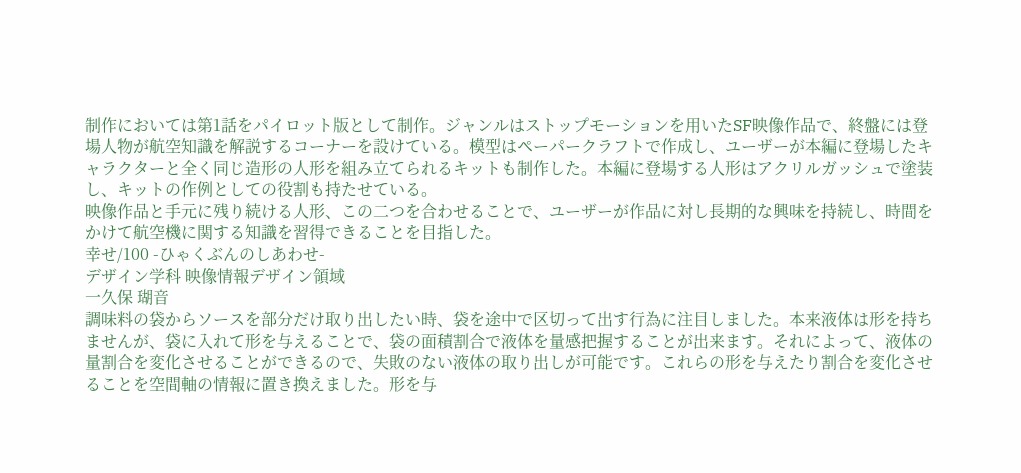制作においては第1話をパイロット版として制作。ジャンルはストップモーションを用いたSF映像作品で、終盤には登場人物が航空知識を解説するコーナーを設けている。模型はペーパークラフトで作成し、ユーザーが本編に登場したキャラクターと全く同じ造形の人形を組み立てられるキットも制作した。本編に登場する人形はアクリルガッシュで塗装し、キットの作例としての役割も持たせている。
映像作品と手元に残り続ける人形、この二つを合わせることで、ユーザーが作品に対し長期的な興味を持続し、時間をかけて航空機に関する知識を習得できることを目指した。
幸せ/100 -ひゃくぶんのしあわせ-
デザイン学科 映像情報デザイン領域
一久保 瑚音
調味料の袋からソースを部分だけ取り出したい時、袋を途中で区切って出す行為に注目しました。本来液体は形を持ちませんが、袋に入れて形を与えることで、袋の面積割合で液体を量感把握することが出来ます。それによって、液体の量割合を変化させることができるので、失敗のない液体の取り出しが可能です。これらの形を与えたり割合を変化させることを空間軸の情報に置き換えました。形を与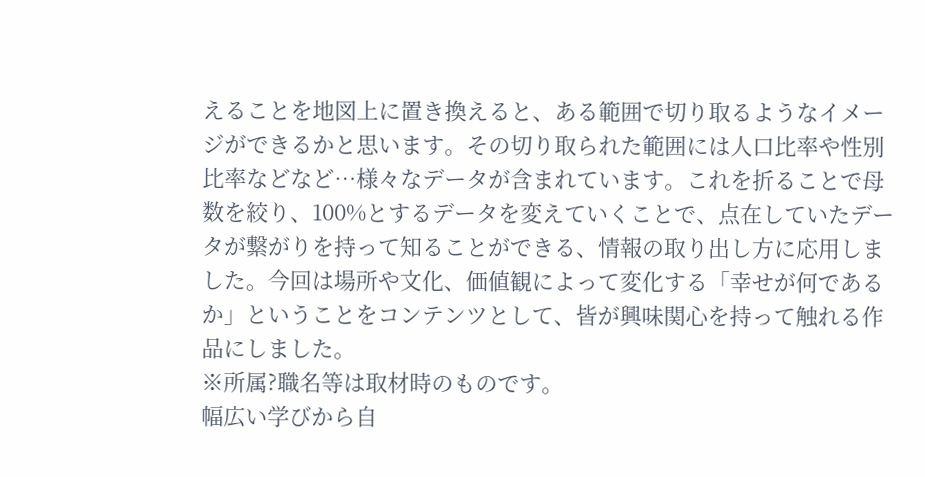えることを地図上に置き換えると、ある範囲で切り取るようなイメージができるかと思います。その切り取られた範囲には人口比率や性別比率などなど…様々なデータが含まれています。これを折ることで母数を絞り、100%とするデータを変えていくことで、点在していたデータが繋がりを持って知ることができる、情報の取り出し方に応用しました。今回は場所や文化、価値観によって変化する「幸せが何であるか」ということをコンテンツとして、皆が興味関心を持って触れる作品にしました。
※所属?職名等は取材時のものです。
幅広い学びから自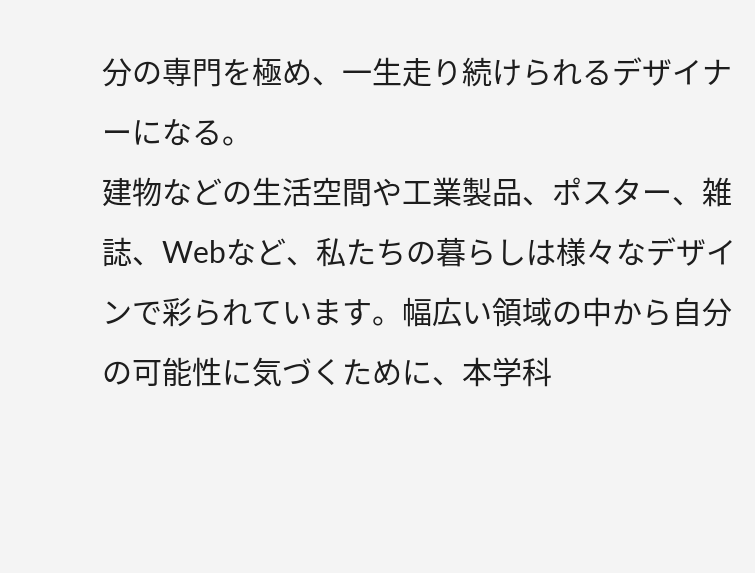分の専門を極め、一生走り続けられるデザイナーになる。
建物などの生活空間や工業製品、ポスター、雑誌、Webなど、私たちの暮らしは様々なデザインで彩られています。幅広い領域の中から自分の可能性に気づくために、本学科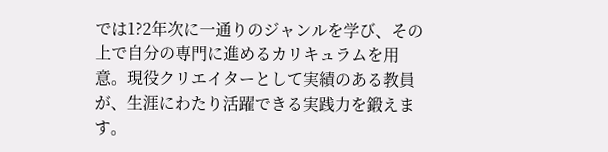では1?2年次に一通りのジャンルを学び、その上で自分の専門に進めるカリキュラムを用意。現役クリエイターとして実績のある教員が、生涯にわたり活躍できる実践力を鍛えます。